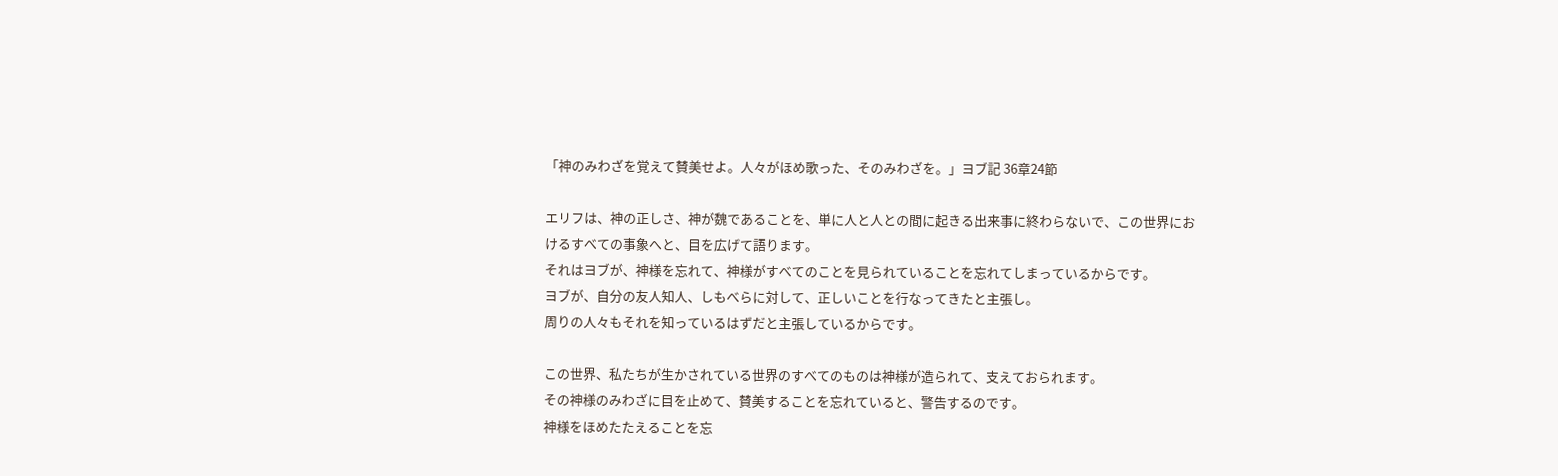「神のみわざを覚えて賛美せよ。人々がほめ歌った、そのみわざを。」ヨブ記 36章24節

エリフは、神の正しさ、神が魏であることを、単に人と人との間に起きる出来事に終わらないで、この世界におけるすべての事象へと、目を広げて語ります。
それはヨブが、神様を忘れて、神様がすべてのことを見られていることを忘れてしまっているからです。
ヨブが、自分の友人知人、しもべらに対して、正しいことを行なってきたと主張し。
周りの人々もそれを知っているはずだと主張しているからです。

この世界、私たちが生かされている世界のすべてのものは神様が造られて、支えておられます。
その神様のみわざに目を止めて、賛美することを忘れていると、警告するのです。
神様をほめたたえることを忘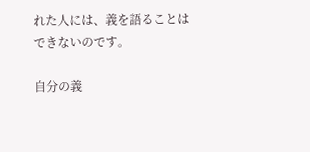れた人には、義を語ることはできないのです。

自分の義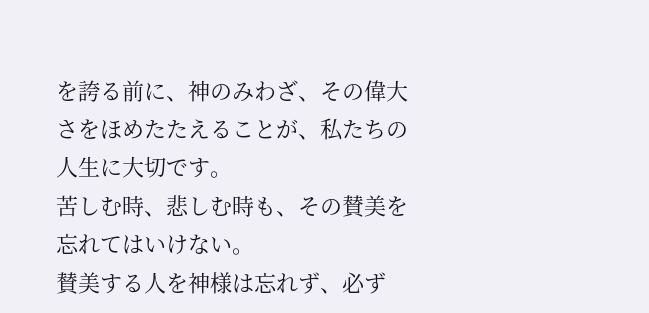を誇る前に、神のみわざ、その偉大さをほめたたえることが、私たちの人生に大切です。
苦しむ時、悲しむ時も、その賛美を忘れてはいけない。
賛美する人を神様は忘れず、必ず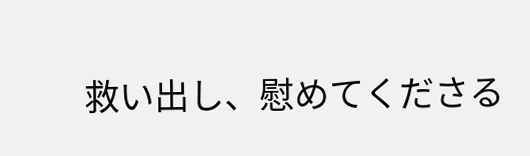救い出し、慰めてくださる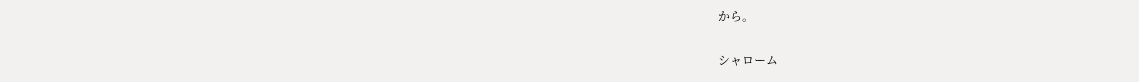から。

シャローム